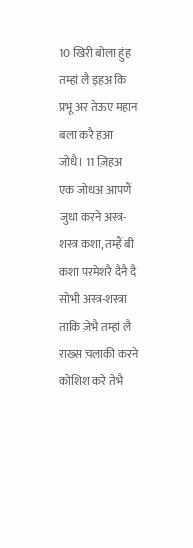10 खिरी बोला हुंह तम्हां लै इहअ कि प्रभू अर तेऊए महान बला करै हआ जोधै। 11 ज़िहअ एक जोधअ आपणैं जुधा करने अस्त्र-शस्त्र कशा, तम्हैं बी कशा परमेशरै दैनै दै सोभी अस्त्र-शस्त्रा ताकि ज़ेभै तम्हां लै राख्स च़लाकी करने कोशिश करे तेभै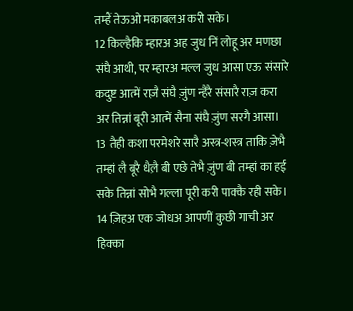तम्हैं तेऊओ मकाबलअ करी सके।
12 किल्हैकि म्हारअ अह जुध निं लोहू अर मणछा संघै आथी, पर म्हारअ मल्ल जुध आसा एऊ संसारे कदुष्ट आत्में राज़ै संघै ज़ुंण न्हैरै संसारै राज़ करा अर तिन्नां बूरी आत्में सैना संघै ज़ुंण सरगै आसा।
13 तैही कशा परमेशरे सारै अस्त्र-शस्त्र ताकि ज़ेभै तम्हां लै बूरै धैल़ै बी एछे तेभै ज़ुंण बी तम्हां का हई सके तिन्नां सोभै गल्ला पूरी करी पाक्कै रही सके। 14 ज़िहअ एक जोधअ आपणीं कुछी गाची अर हिक्का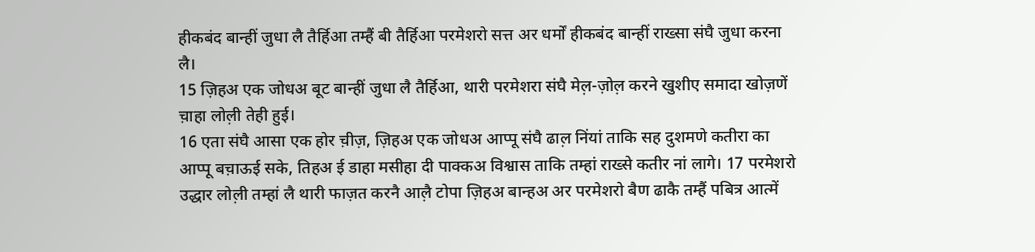हीकबंद बान्हीं जुधा लै तैर्हिआ तम्हैं बी तैर्हिआ परमेशरो सत्त अर धर्मों हीकबंद बान्हीं राख्सा संघै जुधा करना लै।
15 ज़िहअ एक जोधअ बूट बान्हीं जुधा लै तैर्हिआ, थारी परमेशरा संघै मेल़-ज़ोल़ करने खुशीए समादा खोज़णें च़ाहा लोल़ी तेही हुई।
16 एता संघै आसा एक होर च़ीज़, ज़िहअ एक जोधअ आप्पू संघै ढाल़ निंयां ताकि सह दुशमणे कतीरा का आप्पू बच़ाऊई सके, तिहअ ई डाहा मसीहा दी पाक्कअ विश्वास ताकि तम्हां राख्से कतीर नां लागे। 17 परमेशरो उद्धार लोल़ी तम्हां लै थारी फाज़त करनै आल़ै टोपा ज़िहअ बान्हअ अर परमेशरो बैण ढाकै तम्हैं पबित्र आत्में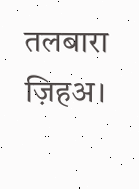तलबारा ज़िहअ।